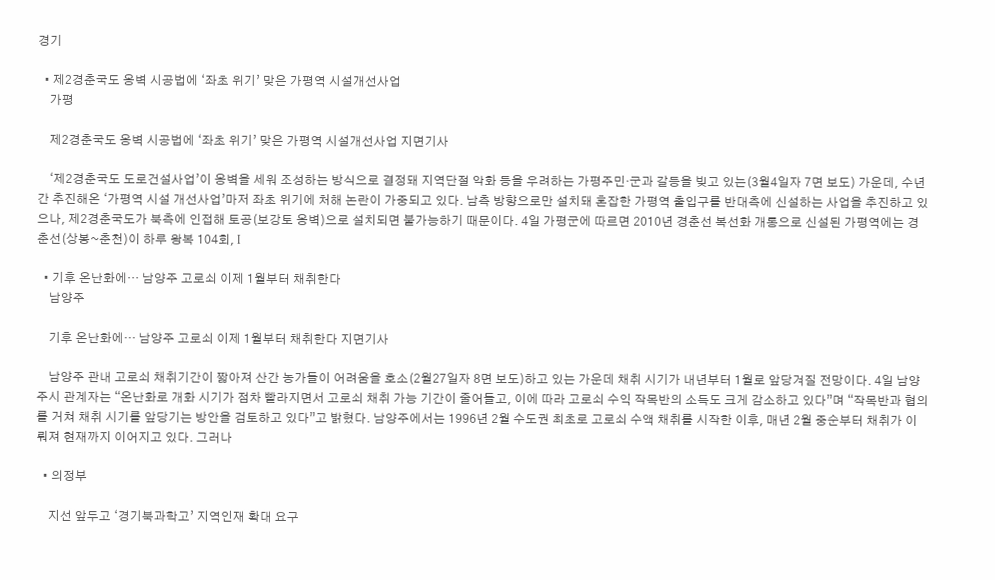경기

  • 제2경춘국도 옹벽 시공법에 ‘좌초 위기’ 맞은 가평역 시설개선사업
    가평

    제2경춘국도 옹벽 시공법에 ‘좌초 위기’ 맞은 가평역 시설개선사업 지면기사

    ‘제2경춘국도 도로건설사업’이 옹벽을 세워 조성하는 방식으로 결정돼 지역단절 악화 등을 우려하는 가평주민·군과 갈등을 빚고 있는(3월4일자 7면 보도) 가운데, 수년간 추진해온 ‘가평역 시설 개선사업’마저 좌초 위기에 처해 논란이 가중되고 있다. 남측 방향으로만 설치돼 혼잡한 가평역 출입구를 반대측에 신설하는 사업을 추진하고 있으나, 제2경춘국도가 북측에 인접해 토공(보강토 옹벽)으로 설치되면 불가능하기 때문이다. 4일 가평군에 따르면 2010년 경춘선 복선화 개통으로 신설된 가평역에는 경춘선(상봉~춘천)이 하루 왕복 104회, I

  • 기후 온난화에… 남양주 고로쇠 이제 1월부터 채취한다
    남양주

    기후 온난화에… 남양주 고로쇠 이제 1월부터 채취한다 지면기사

    남양주 관내 고로쇠 채취기간이 짧아져 산간 농가들이 어려움을 호소(2월27일자 8면 보도)하고 있는 가운데 채취 시기가 내년부터 1월로 앞당겨질 전망이다. 4일 남양주시 관계자는 “온난화로 개화 시기가 점차 빨라지면서 고로쇠 채취 가능 기간이 줄어들고, 이에 따라 고로쇠 수익 작목반의 소득도 크게 감소하고 있다”며 “작목반과 협의를 거쳐 채취 시기를 앞당기는 방안을 검토하고 있다”고 밝혔다. 남양주에서는 1996년 2월 수도권 최초로 고로쇠 수액 채취를 시작한 이후, 매년 2월 중순부터 채취가 이뤄져 현재까지 이어지고 있다. 그러나

  • 의정부

    지선 앞두고 ‘경기북과학고’ 지역인재 확대 요구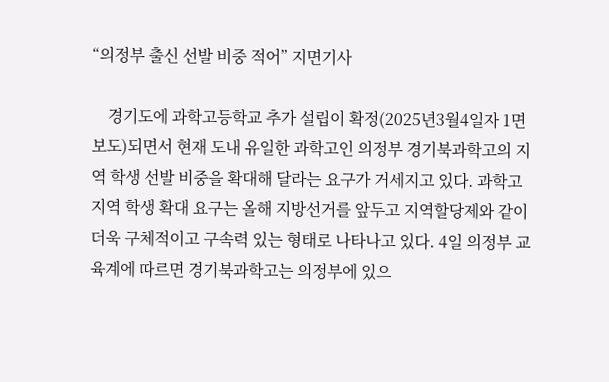“의정부 출신 선발 비중 적어” 지면기사

    경기도에 과학고등학교 추가 설립이 확정(2025년3월4일자 1면 보도)되면서 현재 도내 유일한 과학고인 의정부 경기북과학고의 지역 학생 선발 비중을 확대해 달라는 요구가 거세지고 있다. 과학고 지역 학생 확대 요구는 올해 지방선거를 앞두고 지역할당제와 같이 더욱 구체적이고 구속력 있는 형태로 나타나고 있다. 4일 의정부 교육계에 따르면 경기북과학고는 의정부에 있으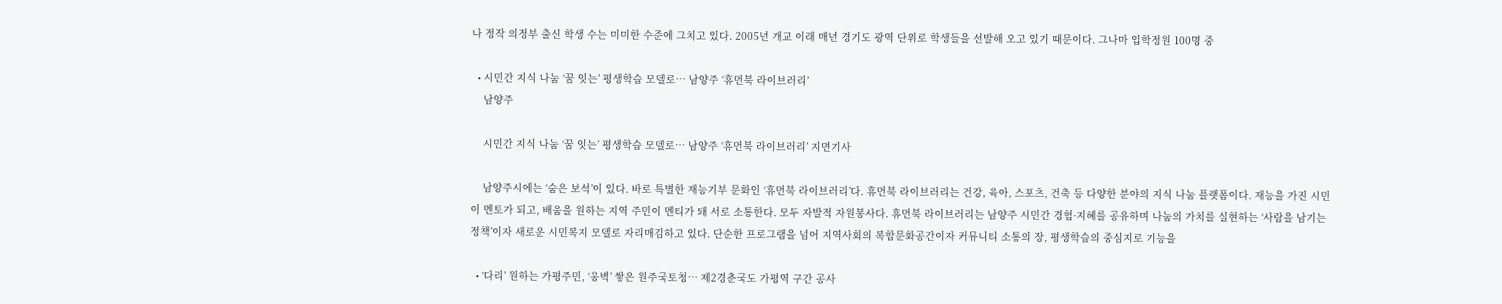나 정작 의정부 출신 학생 수는 미미한 수준에 그치고 있다. 2005년 개교 이래 매년 경기도 광역 단위로 학생들을 선발해 오고 있기 때문이다. 그나마 입학정원 100명 중

  • 시민간 지식 나눔 ‘꿈 잇는’ 평생학습 모델로… 남양주 ‘휴먼북 라이브러리’
    남양주

    시민간 지식 나눔 ‘꿈 잇는’ 평생학습 모델로… 남양주 ‘휴먼북 라이브러리’ 지면기사

    남양주시에는 ‘숨은 보석’이 있다. 바로 특별한 재능기부 문화인 ‘휴먼북 라이브러리’다. 휴먼북 라이브러리는 건강, 육아, 스포츠, 건축 등 다양한 분야의 지식 나눔 플랫폼이다. 재능을 가진 시민이 멘토가 되고, 배움을 원하는 지역 주민이 멘티가 돼 서로 소통한다. 모두 자발적 자원봉사다. 휴먼북 라이브러리는 남양주 시민간 경험·지혜를 공유하며 나눔의 가치를 실현하는 ‘사람을 남기는 정책’이자 새로운 시민복지 모델로 자리매김하고 있다. 단순한 프로그램을 넘어 지역사회의 복합문화공간이자 커뮤니티 소통의 장, 평생학습의 중심지로 기능을

  • ‘다리’ 원하는 가평주민, ‘옹벽’ 쌓은 원주국토청… 제2경춘국도 가평역 구간 공사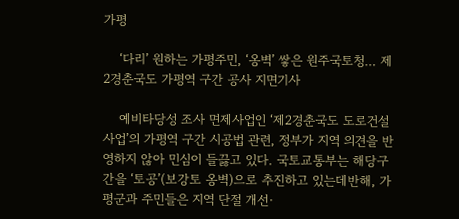가평

    ‘다리’ 원하는 가평주민, ‘옹벽’ 쌓은 원주국토청… 제2경춘국도 가평역 구간 공사 지면기사

    예비타당성 조사 면제사업인 ‘제2경춘국도 도로건설사업’의 가평역 구간 시공법 관련, 정부가 지역 의견을 반영하지 않아 민심이 들끓고 있다. 국토교통부는 해당구간을 ‘토공’(보강토 옹벽)으로 추진하고 있는데반해, 가평군과 주민들은 지역 단절 개선·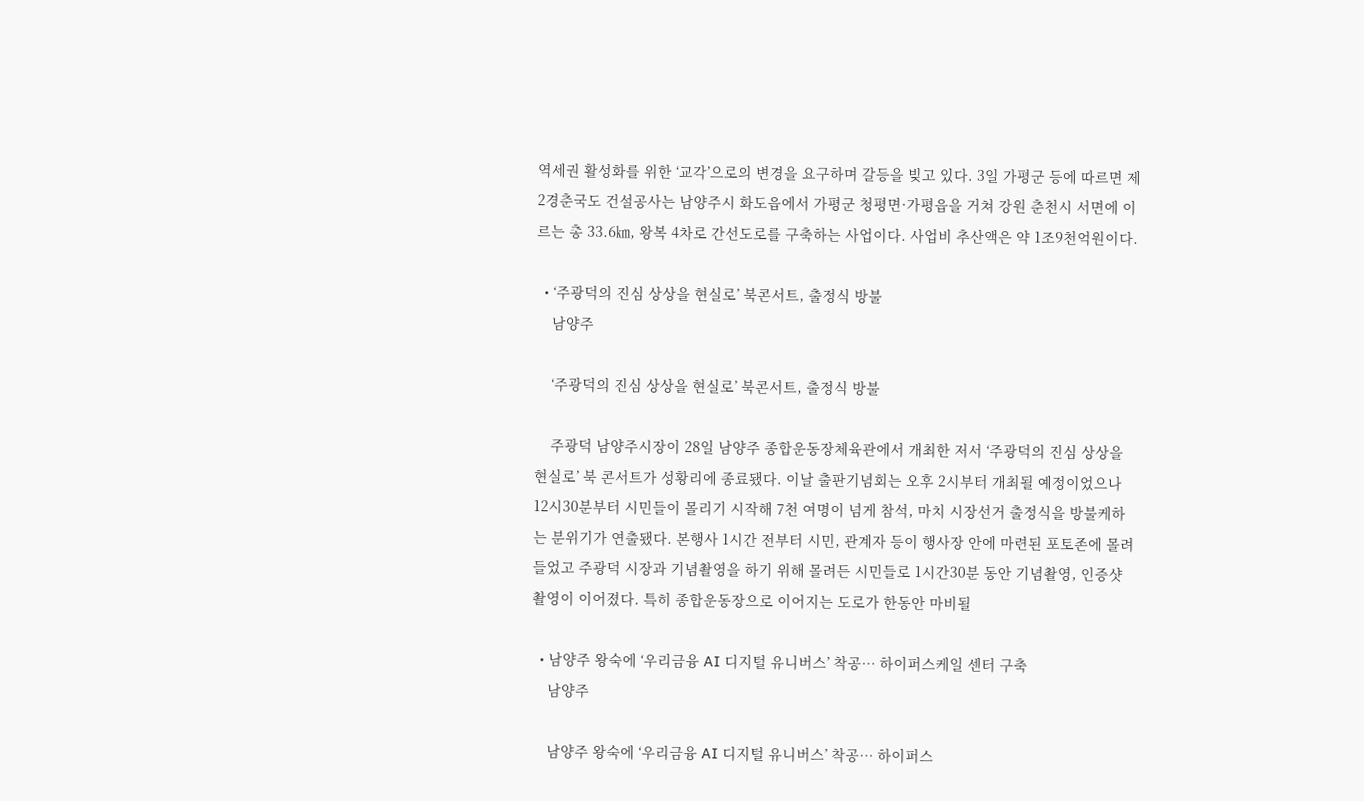역세권 활성화를 위한 ‘교각’으로의 변경을 요구하며 갈등을 빚고 있다. 3일 가평군 등에 따르면 제2경춘국도 건설공사는 남양주시 화도읍에서 가평군 청평면·가평읍을 거쳐 강원 춘천시 서면에 이르는 총 33.6㎞, 왕복 4차로 간선도로를 구축하는 사업이다. 사업비 추산액은 약 1조9천억원이다.

  • ‘주광덕의 진심 상상을 현실로’ 북콘서트, 출정식 방불
    남양주

    ‘주광덕의 진심 상상을 현실로’ 북콘서트, 출정식 방불

    주광덕 남양주시장이 28일 남양주 종합운동장체육관에서 개최한 저서 ‘주광덕의 진심 상상을 현실로’ 북 콘서트가 성황리에 종료됐다. 이날 출판기념회는 오후 2시부터 개최될 예정이었으나 12시30분부터 시민들이 몰리기 시작해 7천 여명이 넘게 참석, 마치 시장선거 출정식을 방불케하는 분위기가 연출됐다. 본행사 1시간 전부터 시민, 관계자 등이 행사장 안에 마련된 포토존에 몰려들었고 주광덕 시장과 기념촬영을 하기 위해 몰려든 시민들로 1시간30분 동안 기념촬영, 인증샷 촬영이 이어졌다. 특히 종합운동장으로 이어지는 도로가 한동안 마비될

  • 남양주 왕숙에 ‘우리금융 AI 디지털 유니버스’ 착공… 하이퍼스케일 센터 구축
    남양주

    남양주 왕숙에 ‘우리금융 AI 디지털 유니버스’ 착공… 하이퍼스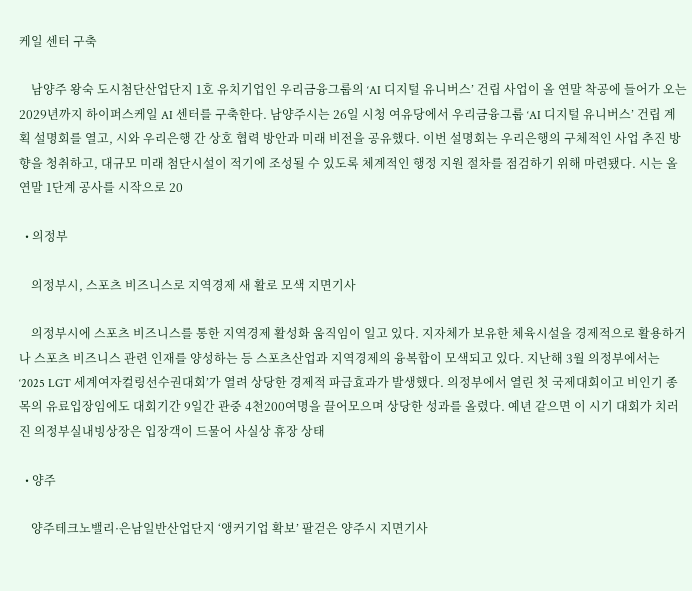케일 센터 구축

    남양주 왕숙 도시첨단산업단지 1호 유치기업인 우리금융그룹의 ‘AI 디지털 유니버스’ 건립 사업이 올 연말 착공에 들어가 오는 2029년까지 하이퍼스케일 AI 센터를 구축한다. 남양주시는 26일 시청 여유당에서 우리금융그룹 ‘AI 디지털 유니버스’ 건립 계획 설명회를 열고, 시와 우리은행 간 상호 협력 방안과 미래 비전을 공유했다. 이번 설명회는 우리은행의 구체적인 사업 추진 방향을 청취하고, 대규모 미래 첨단시설이 적기에 조성될 수 있도록 체계적인 행정 지원 절차를 점검하기 위해 마련됐다. 시는 올 연말 1단계 공사를 시작으로 20

  • 의정부

    의정부시, 스포츠 비즈니스로 지역경제 새 활로 모색 지면기사

    의정부시에 스포츠 비즈니스를 통한 지역경제 활성화 움직임이 일고 있다. 지자체가 보유한 체육시설을 경제적으로 활용하거나 스포츠 비즈니스 관련 인재를 양성하는 등 스포츠산업과 지역경제의 융복합이 모색되고 있다. 지난해 3월 의정부에서는 ‘2025 LGT 세계여자컬링선수권대회’가 열려 상당한 경제적 파급효과가 발생했다. 의정부에서 열린 첫 국제대회이고 비인기 종목의 유료입장임에도 대회기간 9일간 관중 4천200여명을 끌어모으며 상당한 성과를 올렸다. 예년 같으면 이 시기 대회가 치러진 의정부실내빙상장은 입장객이 드물어 사실상 휴장 상태

  • 양주

    양주테크노밸리·은남일반산업단지 ‘앵커기업 확보’ 팔걷은 양주시 지면기사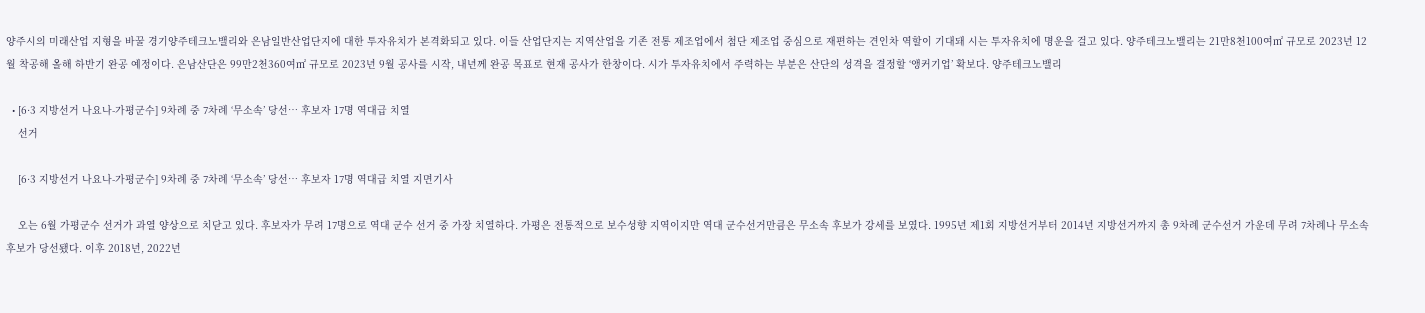양주시의 미래산업 지형을 바꿀 경기양주테크노밸리와 은남일반산업단지에 대한 투자유치가 본격화되고 있다. 이들 산업단지는 지역산업을 기존 전통 제조업에서 첨단 제조업 중심으로 재편하는 견인차 역할이 기대돼 시는 투자유치에 명운을 걸고 있다. 양주테크노밸리는 21만8천100여㎡ 규모로 2023년 12월 착공해 올해 하반기 완공 예정이다. 은남산단은 99만2천360여㎡ 규모로 2023년 9월 공사를 시작, 내년께 완공 목표로 현재 공사가 한창이다. 시가 투자유치에서 주력하는 부분은 산단의 성격을 결정할 ‘앵커기업’ 확보다. 양주테크노밸리

  • [6·3 지방선거 나요나-가평군수] 9차례 중 7차례 ‘무소속’ 당선… 후보자 17명 역대급 치열
    선거

    [6·3 지방선거 나요나-가평군수] 9차례 중 7차례 ‘무소속’ 당선… 후보자 17명 역대급 치열 지면기사

    오는 6월 가평군수 선거가 과열 양상으로 치닫고 있다. 후보자가 무려 17명으로 역대 군수 선거 중 가장 치열하다. 가평은 전통적으로 보수성향 지역이지만 역대 군수선거만큼은 무소속 후보가 강세를 보였다. 1995년 제1회 지방선거부터 2014년 지방선거까지 총 9차례 군수선거 가운데 무려 7차례나 무소속 후보가 당선됐다. 이후 2018년, 2022년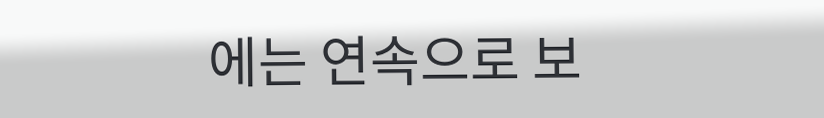에는 연속으로 보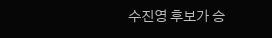수진영 후보가 승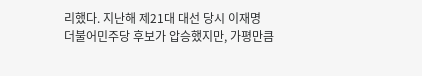리했다. 지난해 제21대 대선 당시 이재명 더불어민주당 후보가 압승했지만, 가평만큼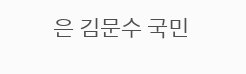은 김문수 국민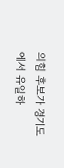의힘 후보가 경기도에서 유일하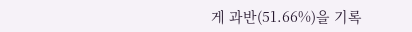게 과반(51.66%)을 기록